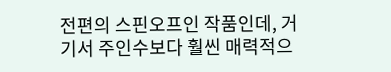전편의 스핀오프인 작품인데, 거기서 주인수보다 훨씬 매력적으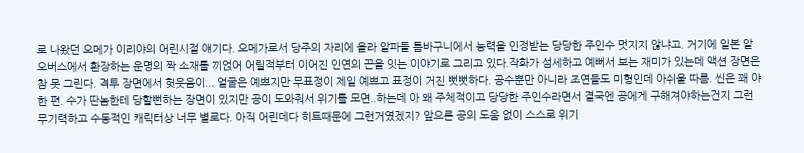로 나왔던 오메가 이리야의 어린시절 얘기다. 오메가로서 당주의 자리에 올라 알파들 틈바구니에서 능력을 인정받는 당당한 주인수 멋지지 않냐고. 거기에 일본 알오버스에서 환장하는 운명의 짝 소재를 끼얹어 어릴적부터 이어진 인연의 끈을 잇는 이야기로 그리고 있다.작화가 섬세하고 예뻐서 보는 재미가 있는데 액션 장면은 참 못 그린다. 격투 장면에서 헛웃음이... 얼굴은 예쁘지만 무표정이 제일 예쁘고 표정이 거진 뻣뻣하다. 공수뿐만 아니라 조연들도 미형인데 아쉬울 따름. 씬은 꽤 야한 편. 수가 딴놈한테 당할뻔하는 장면이 있지만 공이 도와줘서 위기를 모면..하는데 아 왜 주체적이고 당당한 주인수라면서 결국엔 공에게 구해져야하는건지 그런 무기력하고 수동적인 캐릭터상 너무 별로다. 아직 어린데다 히트때문에 그런거였겠지? 앞으론 공의 도움 없이 스스로 위기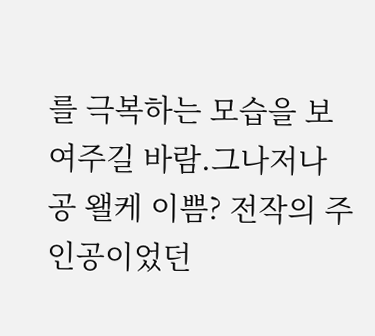를 극복하는 모습을 보여주길 바람.그나저나 공 왤케 이쁨? 전작의 주인공이었던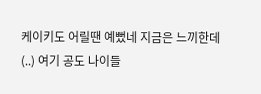케이키도 어릴땐 예뻤네 지금은 느끼한데(..) 여기 공도 나이들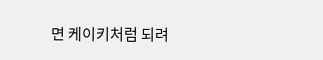면 케이키처럼 되려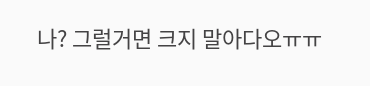나? 그럴거면 크지 말아다오ㅠㅠ